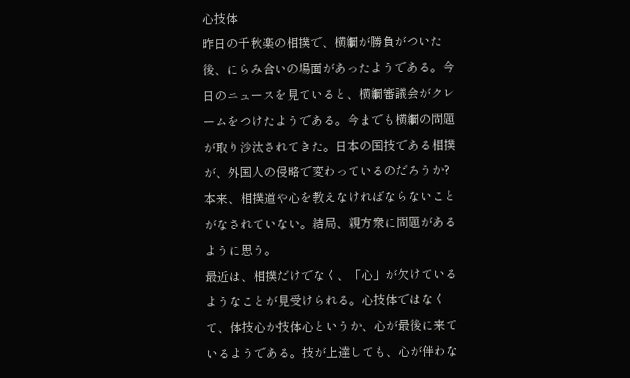心技体
昨日の千秋楽の相撲で、横綱が勝負がついた後、にらみ合いの場面があったようである。今日のニュースを見ていると、横綱審議会がクレームをつけたようである。今までも横綱の問題が取り沙汰されてきた。日本の国技である相撲が、外国人の侵略で変わっているのだろうか? 本来、相撲道や心を教えなければならないことがなされていない。結局、親方衆に問題があるように思う。
最近は、相撲だけでなく、「心」が欠けているようなことが見受けられる。心技体ではなくて、体技心か技体心というか、心が最後に来ているようである。技が上達しても、心が伴わな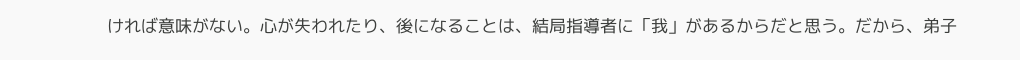ければ意味がない。心が失われたり、後になることは、結局指導者に「我」があるからだと思う。だから、弟子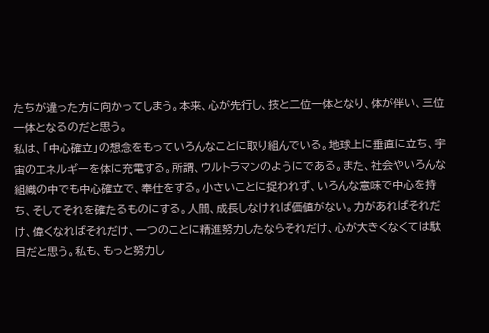たちが違った方に向かってしまう。本来、心が先行し、技と二位一体となり、体が伴い、三位一体となるのだと思う。
私は、「中心確立」の想念をもっていろんなことに取り組んでいる。地球上に垂直に立ち、宇宙のエネルギーを体に充電する。所謂、ウルトラマンのようにである。また、社会やいろんな組織の中でも中心確立で、奉仕をする。小さいことに捉われず、いろんな意味で中心を持ち、そしてそれを確たるものにする。人間、成長しなければ価値がない。力があればそれだけ、偉くなればそれだけ、一つのことに精進努力したならそれだけ、心が大きくなくては駄目だと思う。私も、もっと努力し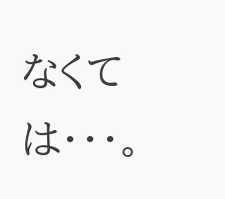なくては・・・。